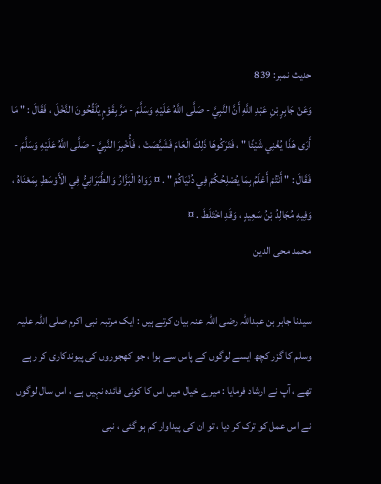حدیث نمبر: 839
وَعَنْ جَابِرٍ بْنِ عَبْدِ اللَّهِ أَنَّ النَّبِيَّ - صَلَّى اللَّهُ عَلَيْهِ وَسَلَّمَ - مَرَّ بِقَوْمٍ يُلَقِّحُونَ النَّخْلَ ، فَقَالَ : " مَا أَرَى هَذَا يُغْنِي شَيْئًا " ، فَتَرَكُوهَا ذَلِكَ الْعَامَ فَشَيَّصَتْ ، فَأُخْبِرَ النَّبِيَّ - صَلَّى اللَّهُ عَلَيْهِ وَسَلَّمَ - فَقَالَ : " أَنْتُمْ أَعْلَمُ بِمَا يُصْلِحُكُمْ فِي دُنْيَاكُمْ " . ¤ رَوَاهُ الْبَزَّارُ وَالطَّبَرَانِيُّ فِي الْأَوْسَطِ بِمَعْنَاهُ ، وَفِيهِ مُجَالِدُ بْنُ سَعِيدٍ ، وَقَدِ اخْتَلَطَ . ¤
محمد محی الدین

سیدنا جابر بن عبداللہ رضی اللہ عنہ بیان کرتے ہیں : ایک مرتبہ نبی اکرم صلی اللہ علیہ وسلم کا گزر کچھ ایسے لوگوں کے پاس سے ہوا ، جو کھجوروں کی پیوندکاری کر رہے تھے ، آپ نے ارشاد فرمایا : میرے خیال میں اس کا کوئی فائدہ نہیں ہے ، اس سال لوگوں نے اس عمل کو ترک کر دیا ، تو ان کی پیداوار کم ہو گئی ، نبی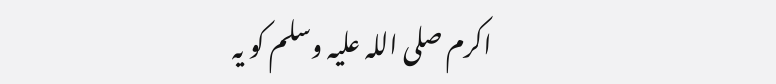اکرم صلی اللہ علیہ وسلم کو یہ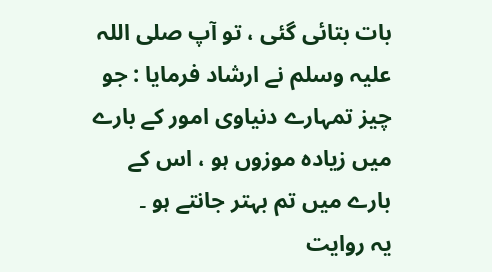بات بتائی گئی ، تو آپ صلی اللہ علیہ وسلم نے ارشاد فرمایا : جو چیز تمہارے دنیاوی امور کے بارے میں زیادہ موزوں ہو ، اس کے بارے میں تم بہتر جانتے ہو ۔
یہ روایت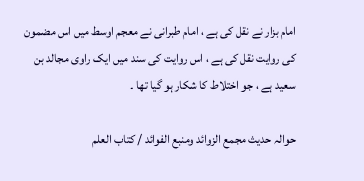امام بزار نے نقل کی ہے ، امام طبرانی نے معجم اوسط میں اس مضمون کی روایت نقل کی ہے ، اس روایت کی سند میں ایک راوی مجالد بن سعید ہے ، جو اختلاط کا شکار ہو گیا تھا ۔

حوالہ حدیث مجمع الزوائد ومنبع الفوائد / كتاب العلم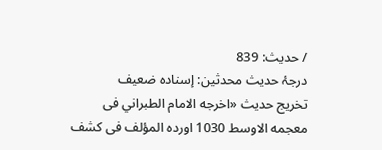/ حدیث: 839
درجۂ حدیث محدثین: إسنادہ ضعیف
تخریج حدیث «اخرجه الامام الطبراني فى معجمه الاوسط 1030 اورده المؤلف فى كشف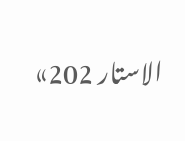الاستار 202»